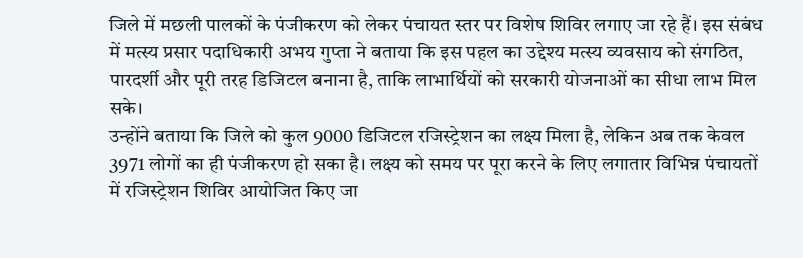जिले में मछली पालकों के पंजीकरण को लेकर पंचायत स्तर पर विशेष शिविर लगाए जा रहे हैं। इस संबंध में मत्स्य प्रसार पदाधिकारी अभय गुप्ता ने बताया कि इस पहल का उद्देश्य मत्स्य व्यवसाय को संगठित, पारदर्शी और पूरी तरह डिजिटल बनाना है, ताकि लाभार्थियों को सरकारी योजनाओं का सीधा लाभ मिल सके।
उन्होंने बताया कि जिले को कुल 9000 डिजिटल रजिस्ट्रेशन का लक्ष्य मिला है, लेकिन अब तक केवल 3971 लोगों का ही पंजीकरण हो सका है। लक्ष्य को समय पर पूरा करने के लिए लगातार विभिन्न पंचायतों में रजिस्ट्रेशन शिविर आयोजित किए जा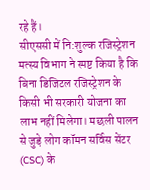रहे हैं।
सीएससी में नि:शुल्क रजिस्ट्रेशन
मत्स्य विभाग ने स्पष्ट किया है कि बिना डिजिटल रजिस्ट्रेशन के किसी भी सरकारी योजना का लाभ नहीं मिलेगा। मछली पालन से जुड़े लोग कॉमन सर्विस सेंटर (CSC) के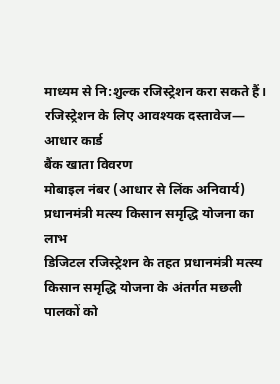माध्यम से नि:शुल्क रजिस्ट्रेशन करा सकते हैं।
रजिस्ट्रेशन के लिए आवश्यक दस्तावेज—
आधार कार्ड
बैंक खाता विवरण
मोबाइल नंबर (आधार से लिंक अनिवार्य)
प्रधानमंत्री मत्स्य किसान समृद्धि योजना का लाभ
डिजिटल रजिस्ट्रेशन के तहत प्रधानमंत्री मत्स्य किसान समृद्धि योजना के अंतर्गत मछली पालकों को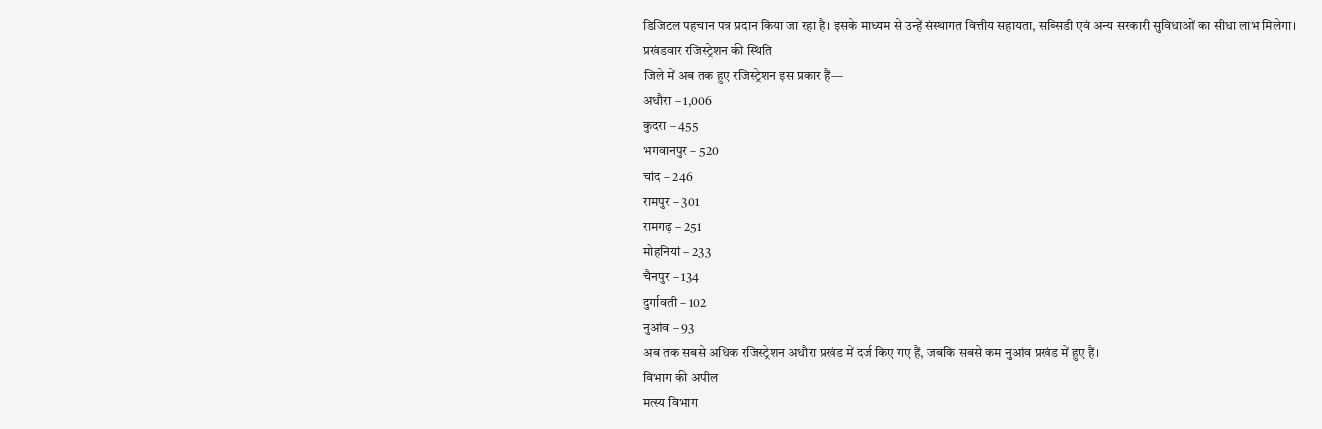डिजिटल पहचान पत्र प्रदान किया जा रहा है। इसके माध्यम से उन्हें संस्थागत वित्तीय सहायता, सब्सिडी एवं अन्य सरकारी सुविधाओं का सीधा लाभ मिलेगा।
प्रखंडवार रजिस्ट्रेशन की स्थिति
जिले में अब तक हुए रजिस्ट्रेशन इस प्रकार हैं—
अधौरा – 1,006
कुदरा – 455
भगवानपुर – 520
चांद – 246
रामपुर – 301
रामगढ़ – 251
मोहनियां – 233
चैनपुर – 134
दुर्गावती – 102
नुआंव – 93
अब तक सबसे अधिक रजिस्ट्रेशन अधौरा प्रखंड में दर्ज किए गए हैं, जबकि सबसे कम नुआंव प्रखंड में हुए हैं।
विभाग की अपील
मत्स्य विभाग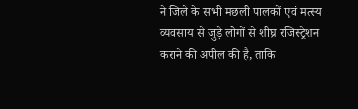ने जिले के सभी मछली पालकों एवं मत्स्य व्यवसाय से जुड़े लोगों से शीघ्र रजिस्ट्रेशन कराने की अपील की है, ताकि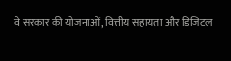वे सरकार की योजनाओं, वित्तीय सहायता और डिजिटल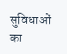सुविधाओं का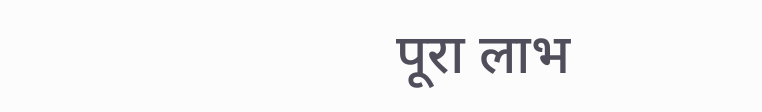पूरा लाभ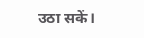उठा सकें।